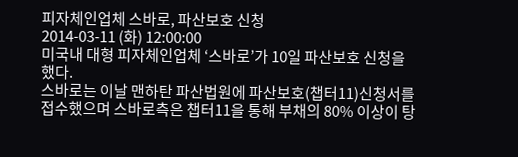피자체인업체 스바로, 파산보호 신청
2014-03-11 (화) 12:00:00
미국내 대형 피자체인업체 ‘스바로’가 10일 파산보호 신청을 했다.
스바로는 이날 맨하탄 파산법원에 파산보호(챕터11)신청서를 접수했으며 스바로측은 챕터11을 통해 부채의 80% 이상이 탕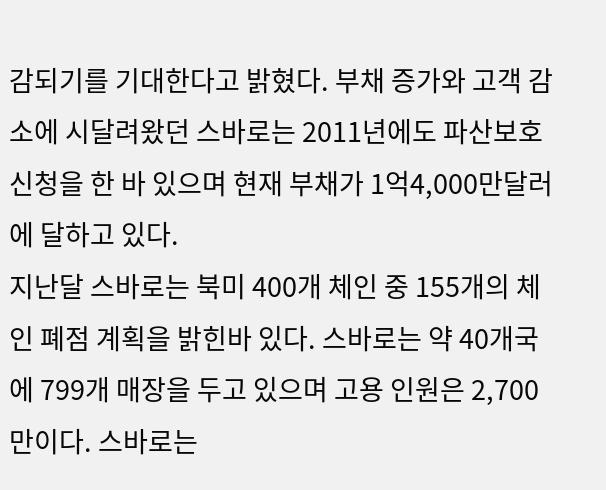감되기를 기대한다고 밝혔다. 부채 증가와 고객 감소에 시달려왔던 스바로는 2011년에도 파산보호신청을 한 바 있으며 현재 부채가 1억4,000만달러에 달하고 있다.
지난달 스바로는 북미 400개 체인 중 155개의 체인 폐점 계획을 밝힌바 있다. 스바로는 약 40개국에 799개 매장을 두고 있으며 고용 인원은 2,700만이다. 스바로는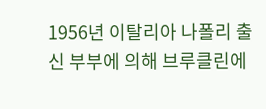1956년 이탈리아 나폴리 출신 부부에 의해 브루클린에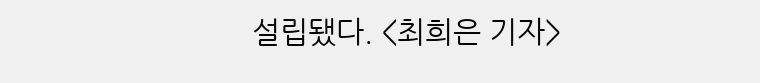설립됐다. <최희은 기자>